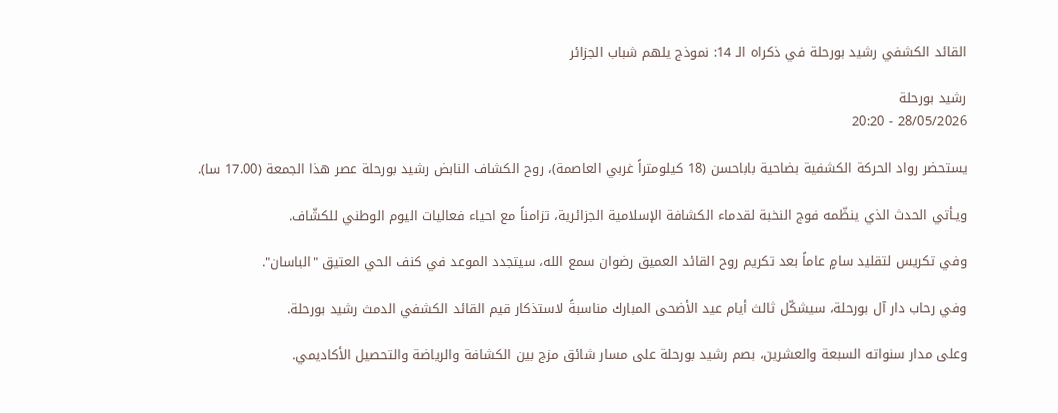القائد الكشفي رشيد بورحلة في ذكراه الـ 14: نموذج يلهم شباب الجزائر

رشيد بورحلة
28/05/2026 - 20:20

يستحضر رواد الحركة الكشفية بضاحية باباحسن (18 كيلومتراً غربي العاصمة)، روح الكشاف النابض رشيد بورحلة عصر هذا الجمعة (17.00 سا).

ويـأتي الحدث الذي ينظّمه فوج النخبة لقدماء الكشافة الإسلامية الجزائرية، تزامناً مع احياء فعاليات اليوم الوطني للكشّاف.

وفي تكريس لتقليد سامٍ عاماً بعد تكريم روح القائد العميق رضوان سمع الله، سيتجدد الموعد في كنف الحي العتيق "الباسان".

وفي رحاب دار آل بورحلة، سيشكّل ثالث أيام عيد الأضحى المبارك مناسبةً لاستذكار قيم القائد الكشفي الدمث رشيد بورحلة.

وعلى مدار سنواته السبعة والعشرين، بصم رشيد بورحلة على مسار شائق مزج بين الكشافة والرياضة والتحصيل الأكاديمي.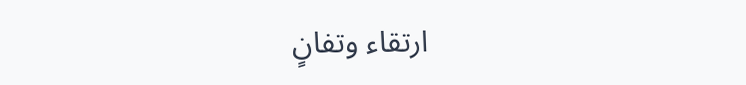ارتقاء وتفانٍ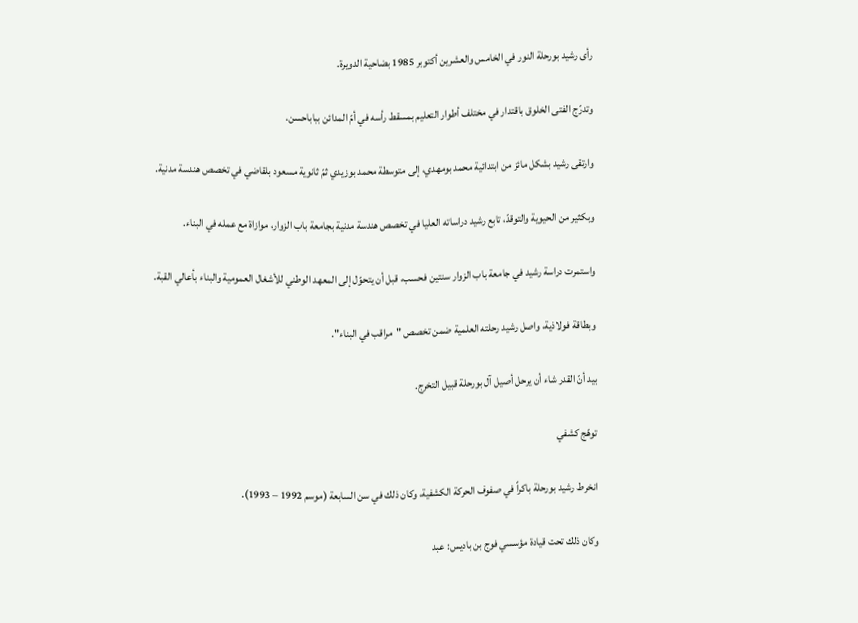رأى رشيد بورحلة النور في الخامس والعشرين أكتوبر 1985 بضاحية الدويرة.

وتدرّج الفتى الخلوق باقتدار في مختلف أطوار التعليم بمسقط رأسه في أمّ المدائن بباباحسن.

وارتقى رشيد بشكل مائز من ابتدائية محمد بومهدي، إلى متوسطة محمد بوزيدي ثمّ ثانوية مسعود بلقاضي في تخصص هندسة مدنية.

وبكثير من الحيوية والتوقدّ، تابع رشيد دراساته العليا في تخصص هندسة مدنية بجامعة باب الزوار، موازاة مع عمله في البناء.

واستمرت دراسة رشيد في جامعة باب الزوار سنتين فحسب، قبل أن يتحوّل إلى المعهد الوطني للأشغال العمومية والبناء بأعالي القبة.

وبطاقة فولاذية، واصل رشيد رحلته العلمية ضمن تخصص "مراقب في البناء".

بيد أنّ القدر شاء أن يرحل أصيل آل بورحلة قبيل التخرج.

توهّج كشفي

انخرط رشيد بورحلة باكراً في صفوف الحركة الكشفية، وكان ذلك في سن السابعة (موسم 1992 – 1993).

وكان ذلك تحت قيادة مؤسسي فوج بن باديس: عبد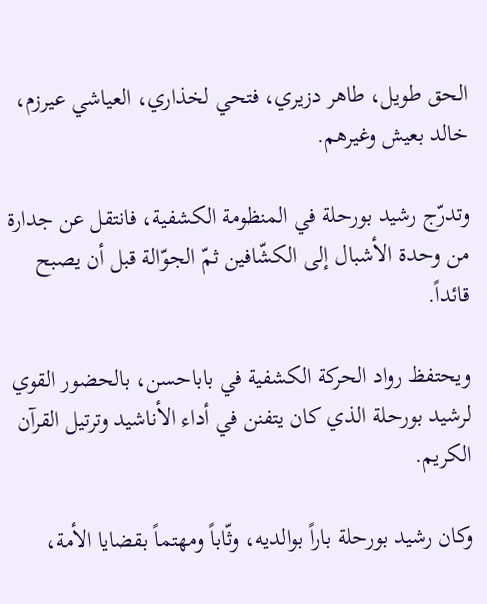الحق طويل، طاهر دزيري، فتحي لخذاري، العياشي عيرزم، خالد بعيش وغيرهم.

وتدرّج رشيد بورحلة في المنظومة الكشفية، فانتقل عن جدارة من وحدة الأشبال إلى الكشّافين ثمّ الجوّالة قبل أن يصبح قائداً.

ويحتفظ رواد الحركة الكشفية في باباحسن، بالحضور القوي لرشيد بورحلة الذي كان يتفنن في أداء الأناشيد وترتيل القرآن الكريم.

وكان رشيد بورحلة باراً بوالديه، وثّاباً ومهتماً بقضايا الأمة،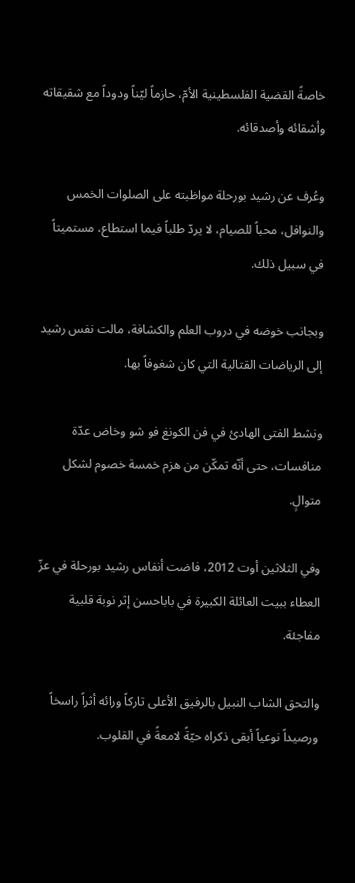خاصةً القضية الفلسطينية الأمّ، حازماً ليّناً ودوداً مع شقيقاته وأشقائه وأصدقائه.

وعُرف عن رشيد بورحلة مواظبته على الصلوات الخمس والنوافل، محباً للصيام، لا يردّ طلباً فيما استطاع، مستميتاً في سبيل ذلك.

وبجانب خوضه في دروب العلم والكشافة، مالت نفس رشيد إلى الرياضات القتالية التي كان شغوفاً بها.

ونشط الفتى الهادئ في فن الكونغ فو شو وخاض عدّة منافسات، حتى أنّه تمكّن من هزم خمسة خصوم لشكل متوالٍ.

وفي الثلاثين أوت 2012، فاضت أنفاس رشيد بورحلة في عزّ العطاء ببيت العائلة الكبيرة في باباحسن إثر نوبة قلبية مفاجئة.

والتحق الشاب النبيل بالرفيق الأعلى تاركاً ورائه أثراً راسخاً ورصيداً نوعياً أبقى ذكراه حيّةً لامعةً في القلوب.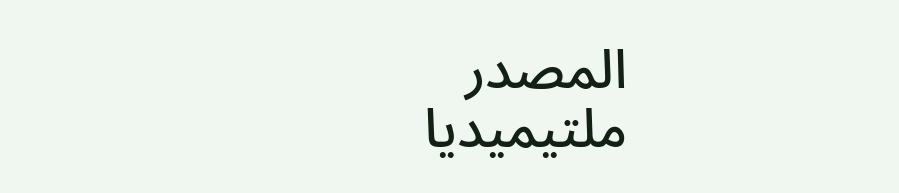المصدر
ملتيميديا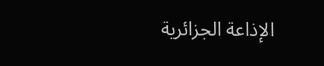الإذاعة الجزائرية